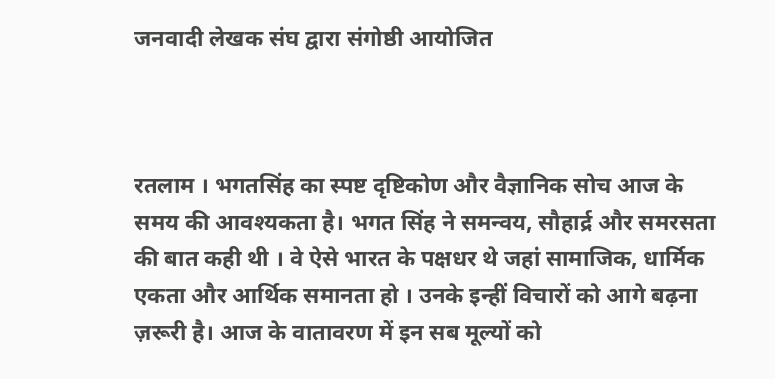जनवादी लेखक संघ द्वारा संगोष्ठी आयोजित



रतलाम । भगतसिंह का स्पष्ट दृष्टिकोण और वैज्ञानिक सोच आज के समय की आवश्यकता है। भगत सिंह ने समन्वय, सौहार्द्र और समरसता की बात कही थी । वे ऐसे भारत के पक्षधर थे जहां सामाजिक, धार्मिक एकता और आर्थिक समानता हो । उनके इन्हीं विचारों को आगे बढ़ना ज़रूरी है। आज के वातावरण में इन सब मूल्यों को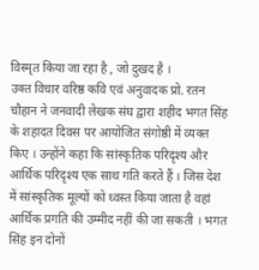विस्मृत किया जा रहा है , जो दुखद है ।
उक्त विचार वरिष्ठ कवि एवं अनुवादक प्रो. रतन चौहान ने जनवादी लेखक संघ द्वारा शहीद भगत सिंह के शहादत दिवस पर आयोजित संगोष्ठी में व्यक्त किए । उन्होंने कहा कि सांस्कृतिक परिदृश्य और आर्थिक परिदृश्य एक साथ गति करते हैं । जिस देश में सांस्कृतिक मूल्यों को ध्वस्त किया जाता है वहां आर्थिक प्रगति की उम्मीद नहीं की जा सकती । भगत सिंह इन दोनों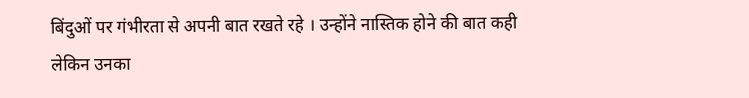बिंदुओं पर गंभीरता से अपनी बात रखते रहे । उन्होंने नास्तिक होने की बात कही लेकिन उनका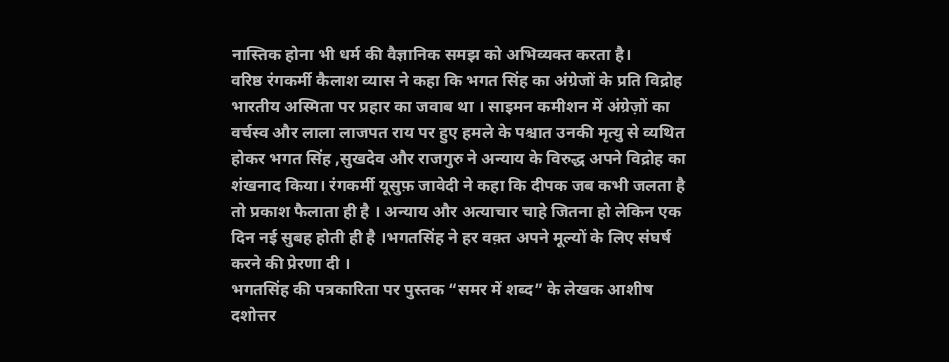नास्तिक होना भी धर्म की वैज्ञानिक समझ को अभिव्यक्त करता है।
वरिष्ठ रंगकर्मी कैलाश व्यास ने कहा कि भगत सिंह का अंग्रेजों के प्रति विद्रोह भारतीय अस्मिता पर प्रहार का जवाब था । साइमन कमीशन में अंग्रेज़ों का वर्चस्व और लाला लाजपत राय पर हुए हमले के पश्चात उनकी मृत्यु से व्यथित होकर भगत सिंह ,सुखदेव और राजगुरु ने अन्याय के विरुद्ध अपने विद्रोह का शंखनाद किया। रंगकर्मी यूसुफ़ जावेदी ने कहा कि दीपक जब कभी जलता है तो प्रकाश फैलाता ही है । अन्याय और अत्याचार चाहे जितना हो लेकिन एक दिन नई सुबह होती ही है ।भगतसिंह ने हर वक़्त अपने मूल्यों के लिए संघर्ष करने की प्रेरणा दी ।
भगतसिंह की पत्रकारिता पर पुस्तक “समर में शब्द” के लेखक आशीष दशोत्तर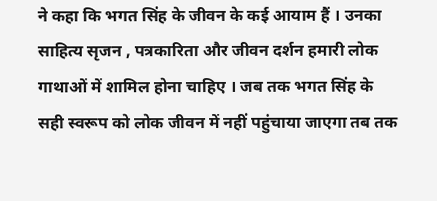ने कहा कि भगत सिंह के जीवन के कई आयाम हैं । उनका साहित्य सृजन , पत्रकारिता और जीवन दर्शन हमारी लोक गाथाओं में शामिल होना चाहिए । जब तक भगत सिंह के सही स्वरूप को लोक जीवन में नहीं पहुंचाया जाएगा तब तक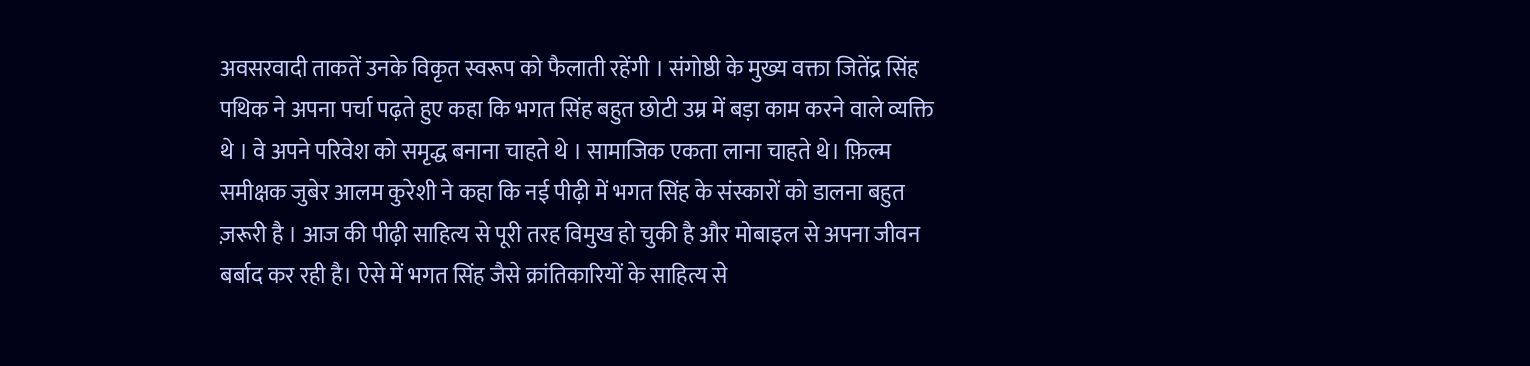अवसरवादी ताकतें उनके विकृत स्वरूप को फैलाती रहेंगी । संगोष्ठी के मुख्य वक्ता जितेंद्र सिंह पथिक ने अपना पर्चा पढ़ते हुए कहा कि भगत सिंह बहुत छोटी उम्र में बड़ा काम करने वाले व्यक्ति थे । वे अपने परिवेश को समृद्ध बनाना चाहते थे । सामाजिक एकता लाना चाहते थे। फ़िल्म समीक्षक जुबेर आलम कुरेशी ने कहा कि नई पीढ़ी में भगत सिंह के संस्कारों को डालना बहुत ज़रूरी है । आज की पीढ़ी साहित्य से पूरी तरह विमुख हो चुकी है और मोबाइल से अपना जीवन बर्बाद कर रही है। ऐसे में भगत सिंह जैसे क्रांतिकारियों के साहित्य से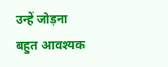उन्हें जोड़ना बहुत आवश्यक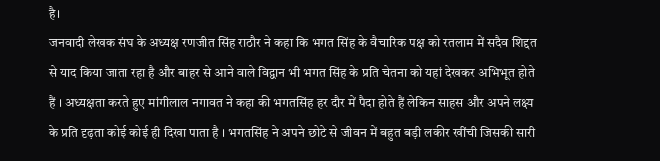है।
जनवादी लेखक संघ के अध्यक्ष रणजीत सिंह राठौर ने कहा कि भगत सिंह के वैचारिक पक्ष को रतलाम में सदैव शिद्दत से याद किया जाता रहा है और बाहर से आने वाले विद्वान भी भगत सिंह के प्रति चेतना को यहां देखकर अभिभूत होते हैं । अध्यक्षता करते हुए मांगीलाल नगावत ने कहा की भगतसिंह हर दौर में पैदा होते हैं लेकिन साहस और अपने लक्ष्य के प्रति दृढ़ता कोई कोई ही दिखा पाता है । भगतसिंह ने अपने छोटे से जीवन में बहुत बड़ी लकीर खींची जिसकी सारी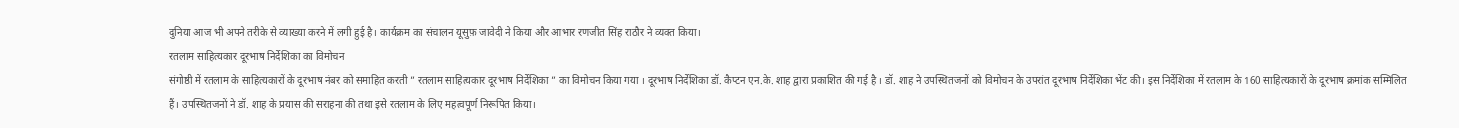दुनिया आज भी अपने तरीके से व्याख्या करने में लगी हुई है। कार्यक्रम का संचालन यूसुफ़ जावेदी ने किया और आभार रणजीत सिंह राठौर ने व्यक्त किया।
रतलाम साहित्यकार दूरभाष निर्देशिका का विमोचन
संगोष्ठी में रतलाम के साहित्यकारों के दूरभाष नंबर को समाहित करती ” रतलाम साहित्यकार दूरभाष निर्देशिका ” का विमोचन किया गया । दूरभाष निर्देशिका डॉ. कैप्टन एन.के. शाह द्वारा प्रकाशित की गई है । डॉ. शाह ने उपस्थितजनों को विमोचन के उपरांत दूरभाष निर्देशिका भेंट की। इस निर्देशिका में रतलाम के 160 साहित्यकारों के दूरभाष क्रमांक सम्मिलित हैं। उपस्थितजनों ने डॉ. शाह के प्रयास की सराहना की तथा इसे रतलाम के लिए महत्वपूर्ण निरूपित किया।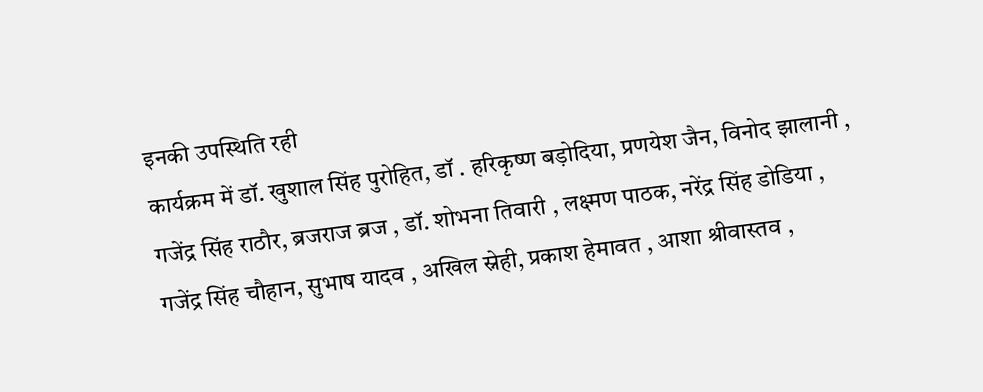इनकी उपस्थिति रही
कार्यक्रम में डॉ. खुशाल सिंह पुरोहित, डॉ . हरिकृष्ण बड़ोदिया, प्रणयेश जैन, विनोद झालानी , गजेंद्र सिंह राठौर, ब्रजराज ब्रज , डॉ. शोभना तिवारी , लक्ष्मण पाठक, नरेंद्र सिंह डोडिया , गजेंद्र सिंह चौहान, सुभाष यादव , अखिल स्नेही, प्रकाश हेमावत , आशा श्रीवास्तव ,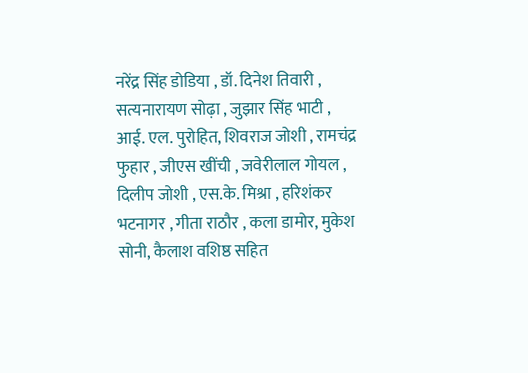नरेंद्र सिंह डोडिया , डॉ. दिनेश तिवारी , सत्यनारायण सोढ़ा , जुझार सिंह भाटी , आई. एल. पुरोहित, शिवराज जोशी , रामचंद्र फुहार , जीएस खींची , जवेरीलाल गोयल , दिलीप जोशी , एस.के. मिश्रा , हरिशंकर भटनागर , गीता राठौर , कला डामोर, मुकेश सोनी, कैलाश वशिष्ठ सहित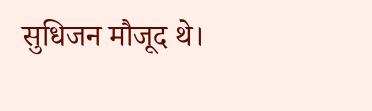सुधिजन मौजूद थे।